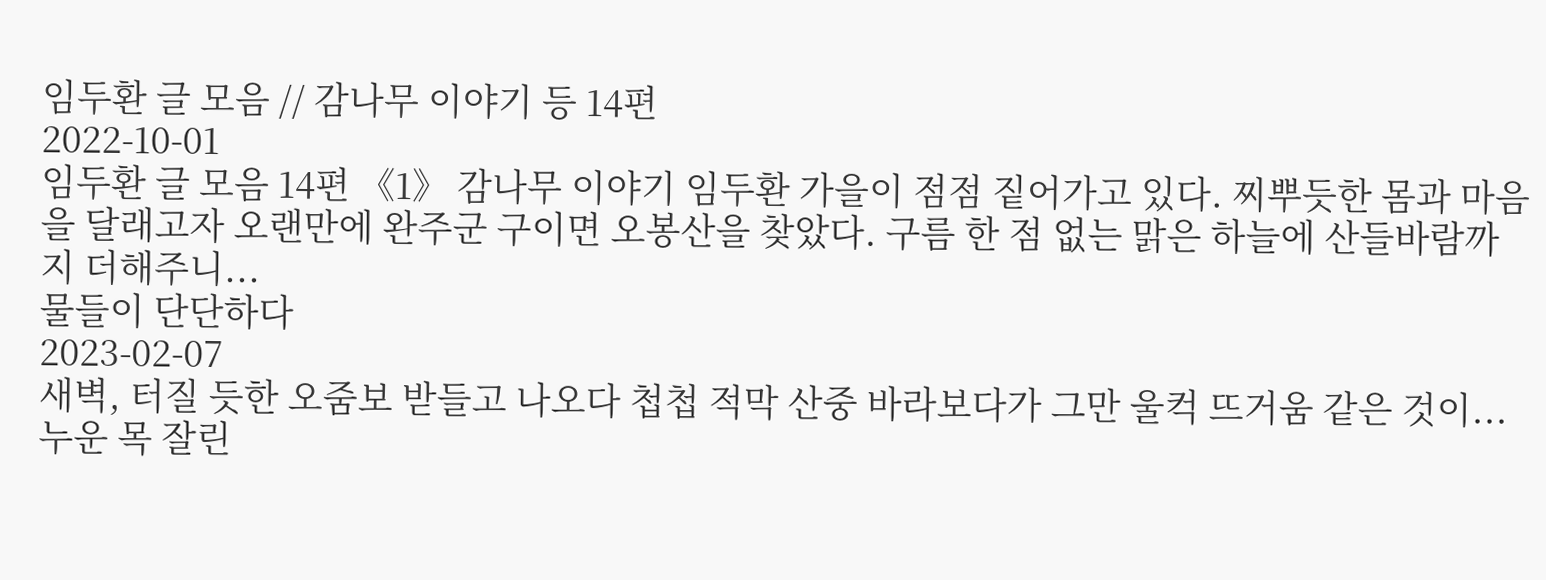임두환 글 모음 // 감나무 이야기 등 14편
2022-10-01
임두환 글 모음 14편 《1》 감나무 이야기 임두환 가을이 점점 짙어가고 있다. 찌뿌듯한 몸과 마음을 달래고자 오랜만에 완주군 구이면 오봉산을 찾았다. 구름 한 점 없는 맑은 하늘에 산들바람까지 더해주니...
물들이 단단하다
2023-02-07
새벽, 터질 듯한 오줌보 받들고 나오다 첩첩 적막 산중 바라보다가 그만 울컥 뜨거움 같은 것이... 누운 목 잘린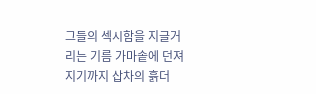그들의 섹시함을 지글거리는 기름 가마솥에 던져지기까지 삽차의 흙더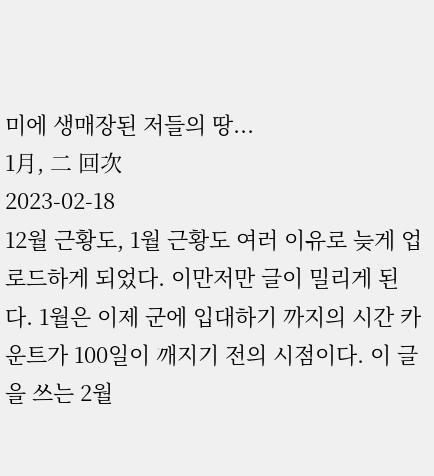미에 생매장된 저들의 땅...
1月, 二 回次
2023-02-18
12월 근황도, 1월 근황도 여러 이유로 늦게 업로드하게 되었다. 이만저만 글이 밀리게 된다. 1월은 이제 군에 입대하기 까지의 시간 카운트가 100일이 깨지기 전의 시점이다. 이 글을 쓰는 2월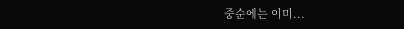중순에는 이미...